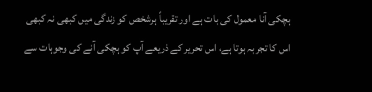ہچکی آنا معمول کی بات ہے اور تقریباً ہرشخص کو زندگی میں کبھی نہ کبھی اس کا تجربہ ہوتا ہے، اس تحریر کے ذریعے آپ کو ہچکی آنے کی وجوہات سے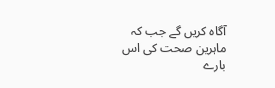آگاہ کریں گے جب کہ ماہرین صحت کی اس بارے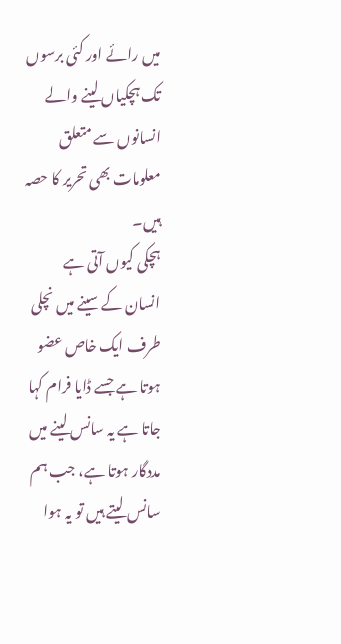میں رائے اور کئی برسوں تک ہچکیاں لینے والے انسانوں سے متعلق معلومات بھی تحریر کا حصہ ہیں۔
ہچکی کیوں آتی ہے
انسان کے سینے میں نچلی طرف ایک خاص عضو ہوتا ہے جسے ڈایا فرام کہا جاتا ہے یہ سانس لینے میں مددگار ہوتا ہے، جب ہم سانس لیتے ہیں تو یہ ہوا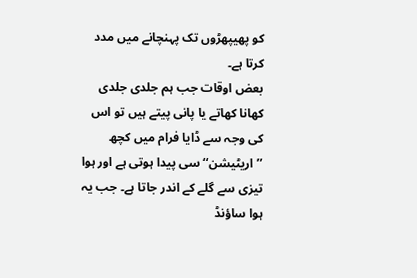کو پھیپھڑوں تک پہنچانے میں مدد کرتا ہے۔
بعض اوقات جب ہم جلدی جلدی کھانا کھاتے یا پانی پیتے ہیں تو اس کی وجہ سے ڈایا فرام میں کچھ ’’اریٹیشن‘‘ سی پیدا ہوتی ہے اور ہوا تیزی سے گلے کے اندر جاتا ہے۔ جب یہ ہوا ساؤنڈ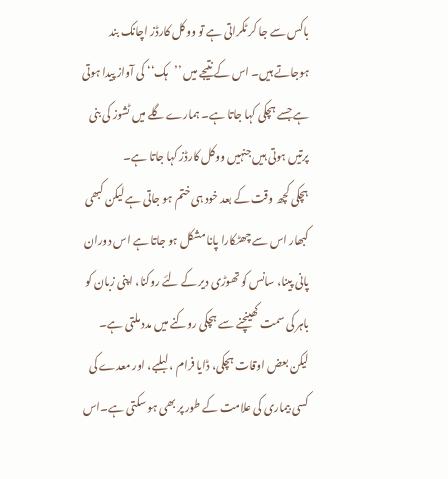باکس سے جا کر ٹکراتی ہے تو ووکل کارڈز اچانک بند ہوجاتے ہیں۔ اس کے نتیجے میں ’’ہک‘‘ کی آواز پیدا ہوتی ہے جسے ہچکی کہا جاتا ہے۔ ہمارے گلے میں ٹشوز کی بنی پرتیں ہوتی ہیں جنہیں ووکل کارڈز کہا جاتا ہے۔
ہچکی کچھ وقت کے بعد خود ہی ختم ہو جاتی ہے لیکن کبھی کبھار اس سے چھٹکارا پانا مشکل ہو جاتا ہے اس دوران پانی پینا، سانس کو تھوڑی دیر کے لئے روکنا، اپنی زبان کو باہر کی سمت کھینچنے سے ہچکی روکنے میں مدد ملتی ہے۔
لیکن بعض اوقات ہچکی، ڈایا فرام ، لبلبے، اور معدے کی کسی بیماری کی علامت کے طور پر بھی ہو سکتی ہے۔اس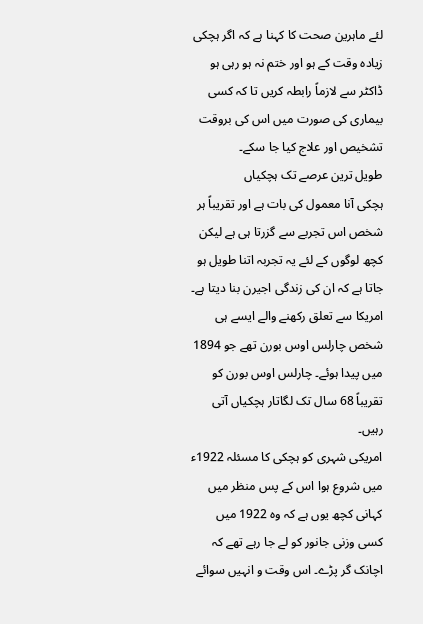لئے ماہرین صحت کا کہنا ہے کہ اگر ہچکی زیادہ وقت کے ہو اور ختم نہ ہو رہی ہو ڈاکٹر سے لازماً رابطہ کریں تا کہ کسی بیماری کی صورت میں اس کی بروقت تشخیص اور علاج کیا جا سکے۔
طویل ترین عرصے تک ہچکیاں
ہچکی آنا معمول کی بات ہے اور تقریباً ہر شخص اس تجربے سے گزرتا ہی ہے لیکن کچھ لوگوں کے لئے یہ تجربہ اتنا طویل ہو جاتا ہے کہ ان کی زندگی اجیرن بنا دیتا ہے۔ امریکا سے تعلق رکھنے والے ایسے ہی شخص چارلس اوس بورن تھے جو 1894 میں پیدا ہوئے۔ چارلس اوس بورن کو تقریباً 68 سال تک لگاتار ہچکیاں آتی رہیں۔
امریکی شہری کو ہچکی کا مسئلہ 1922ء میں شروع ہوا اس کے پس منظر میں کہانی کچھ یوں ہے کہ وہ 1922 میں کسی وزنی جانور کو لے جا رہے تھے کہ اچانک گر پڑے۔ اس وقت و انہیں سوائے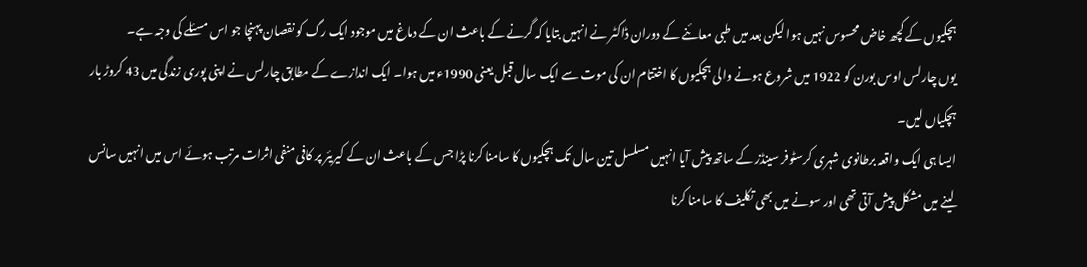ہچکیوں کے کچھ خاض محسوس نہیں ہوا لیکن بعد میں طبی معائنے کے دوران ڈاکٹر نے انہیں بتایا کہ گرنے کے باعث ان کے دماغ میں موجود ایک رگ کو نقصان پہنچا جو اس مسئلے کی وجہ ہے۔
یوں چارلس اوس بورن کو 1922 میں شروع ہونے والی ہچکیوں کا اختتام ان کی موت سے ایک سال قبل یعنی 1990ء میں ہوا۔ ایک اندازے کے مطابق چارلس نے اپنی پوری زندگی میں 43 کروڑ بار ہچکیاں لیں۔
ایسا ہی ایک واقعہ برطانوی شہری کرسٹوفر سینڈز کے ساتھ پیش آیا انہیں مسلسل تین سال تک ہچکیوں کا سامنا کرنا پڑا جس کے باعث ان کے کیریئر پر کافی منفی اثرات مرتب ہوئے اس میں انہیں سانس لینے میں مشکل پیش آتی تھی اور سونے میں بھی تکلیف کا سامنا کرنا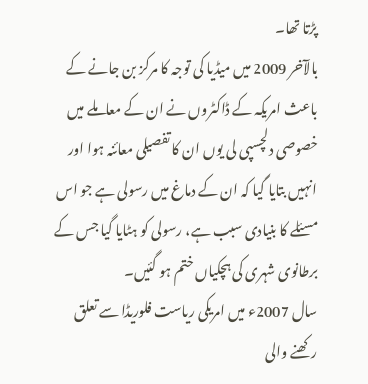پڑتا تھا۔
بالآخر 2009 میں میڈیا کی توجہ کا مرکز بن جانے کے باعث امریکہ کے ڈاکٹروں نے ان کے معاملے میں خصوصی دلچسپی لی یوں ان کا تفصیلی معائنہ ہوا اور انہیں بتایا گیا کہ ان کے دماغ میں رسولی ہے جو اس مسئلے کا بنیادی سبب ہے، رسولی کو ہٹایا گیا جس کے برطانوی شہری کی ہچکیاں ختم ہو گئیں۔
سال 2007ء میں امریکی ریاست فلوریڈا سے تعلق رکھنے والی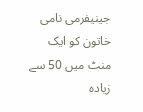جینیفرمی نامی خاتون کو ایک منٹ میں 50 سے زیادہ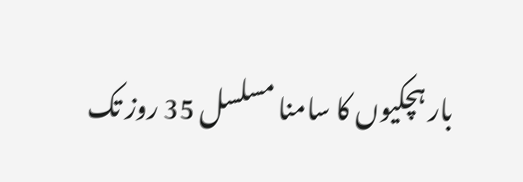بار ہچکیوں کا سامنا مسلسل 35 روز تک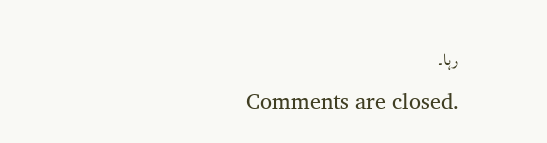رہا۔
Comments are closed.